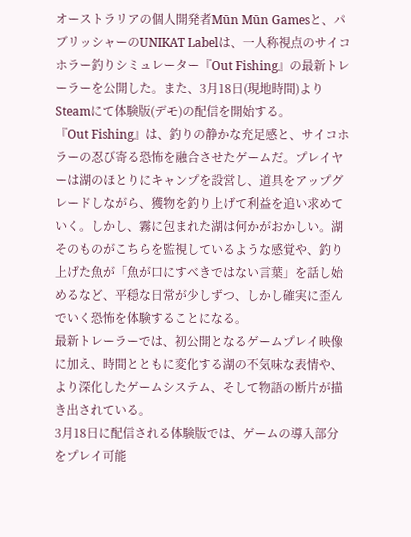オーストラリアの個人開発者Mūn Mūn Gamesと、パブリッシャーのUNIKAT Labelは、一人称視点のサイコホラー釣りシミュレーター『Out Fishing』の最新トレーラーを公開した。また、3月18日(現地時間)よりSteamにて体験版(デモ)の配信を開始する。
『Out Fishing』は、釣りの静かな充足感と、サイコホラーの忍び寄る恐怖を融合させたゲームだ。プレイヤーは湖のほとりにキャンプを設営し、道具をアップグレードしながら、獲物を釣り上げて利益を追い求めていく。しかし、霧に包まれた湖は何かがおかしい。湖そのものがこちらを監視しているような感覚や、釣り上げた魚が「魚が口にすべきではない言葉」を話し始めるなど、平穏な日常が少しずつ、しかし確実に歪んでいく恐怖を体験することになる。
最新トレーラーでは、初公開となるゲームプレイ映像に加え、時間とともに変化する湖の不気味な表情や、より深化したゲームシステム、そして物語の断片が描き出されている。
3月18日に配信される体験版では、ゲームの導入部分をプレイ可能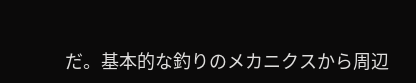だ。基本的な釣りのメカニクスから周辺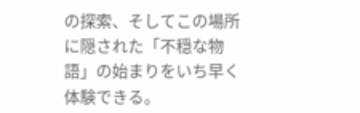の探索、そしてこの場所に隠された「不穏な物語」の始まりをいち早く体験できる。